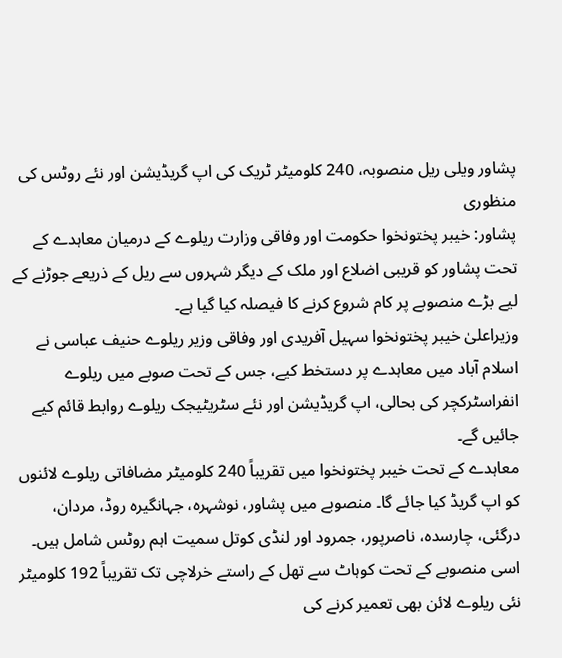پشاور ویلی ریل منصوبہ، 240 کلومیٹر ٹریک کی اپ گریڈیشن اور نئے روٹس کی منظوری
پشاور: خیبر پختونخوا حکومت اور وفاقی وزارت ریلوے کے درمیان معاہدے کے تحت پشاور کو قریبی اضلاع اور ملک کے دیگر شہروں سے ریل کے ذریعے جوڑنے کے لیے بڑے منصوبے پر کام شروع کرنے کا فیصلہ کیا گیا ہے۔
وزیراعلیٰ خیبر پختونخوا سہیل آفریدی اور وفاقی وزیر ریلوے حنیف عباسی نے اسلام آباد میں معاہدے پر دستخط کیے، جس کے تحت صوبے میں ریلوے انفراسٹرکچر کی بحالی، اپ گریڈیشن اور نئے سٹریٹیجک ریلوے روابط قائم کیے جائیں گے۔
معاہدے کے تحت خیبر پختونخوا میں تقریباً 240 کلومیٹر مضافاتی ریلوے لائنوں کو اپ گریڈ کیا جائے گا۔ منصوبے میں پشاور، نوشہرہ، جہانگیرہ روڈ، مردان، درگئی، چارسدہ، ناصرپور، جمرود اور لنڈی کوتل سمیت اہم روٹس شامل ہیں۔
اسی منصوبے کے تحت کوہاٹ سے تھل کے راستے خرلاچی تک تقریباً 192 کلومیٹر نئی ریلوے لائن بھی تعمیر کرنے کی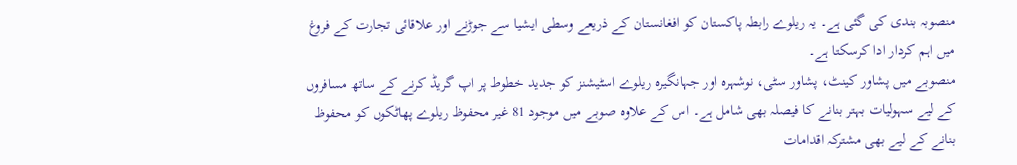منصوبہ بندی کی گئی ہے۔ یہ ریلوے رابطہ پاکستان کو افغانستان کے ذریعے وسطی ایشیا سے جوڑنے اور علاقائی تجارت کے فروغ میں اہم کردار ادا کرسکتا ہے۔
منصوبے میں پشاور کینٹ، پشاور سٹی، نوشہرہ اور جہانگیرہ ریلوے اسٹیشنز کو جدید خطوط پر اپ گریڈ کرنے کے ساتھ مسافروں کے لیے سہولیات بہتر بنانے کا فیصلہ بھی شامل ہے۔ اس کے علاوہ صوبے میں موجود 81 غیر محفوظ ریلوے پھاٹکوں کو محفوظ بنانے کے لیے بھی مشترکہ اقدامات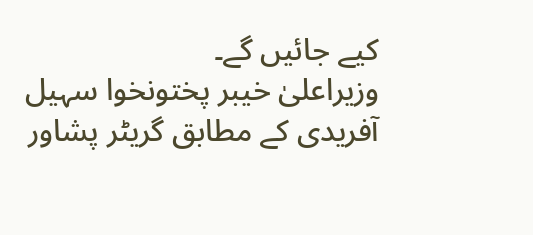کیے جائیں گے۔
وزیراعلیٰ خیبر پختونخوا سہیل آفریدی کے مطابق گریٹر پشاور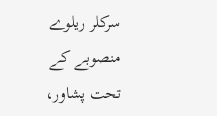سرکلر ریلوے منصوبے کے تحت پشاور،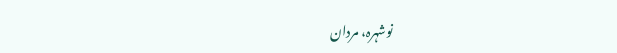نوشہرہ، مردان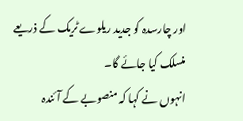اور چارسدہ کو جدید ریلوے ٹریک کے ذریعے منسلک کیا جائے گا۔
انہوں نے کہا کہ منصوبے کے آئندہ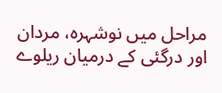مراحل میں نوشہرہ، مردان اور درگئی کے درمیان ریلوے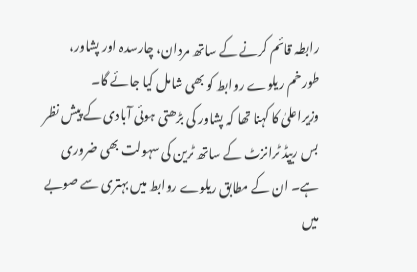رابطہ قائم کرنے کے ساتھ مردان، چارسدہ اور پشاور، طورخم ریلوے روابط کو بھی شامل کیا جائے گا۔
وزیراعلیٰ کا کہنا تھا کہ پشاور کی بڑھتی ہوئی آبادی کے پیش نظر بس ریپڈ ٹرانزٹ کے ساتھ ٹرین کی سہولت بھی ضروری ہے۔ ان کے مطابق ریلوے روابط میں بہتری سے صوبے میں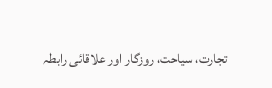تجارت، سیاحت، روزگار اور علاقائی رابطہ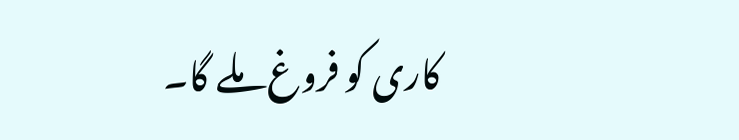کاری کو فروغ ملے گا۔